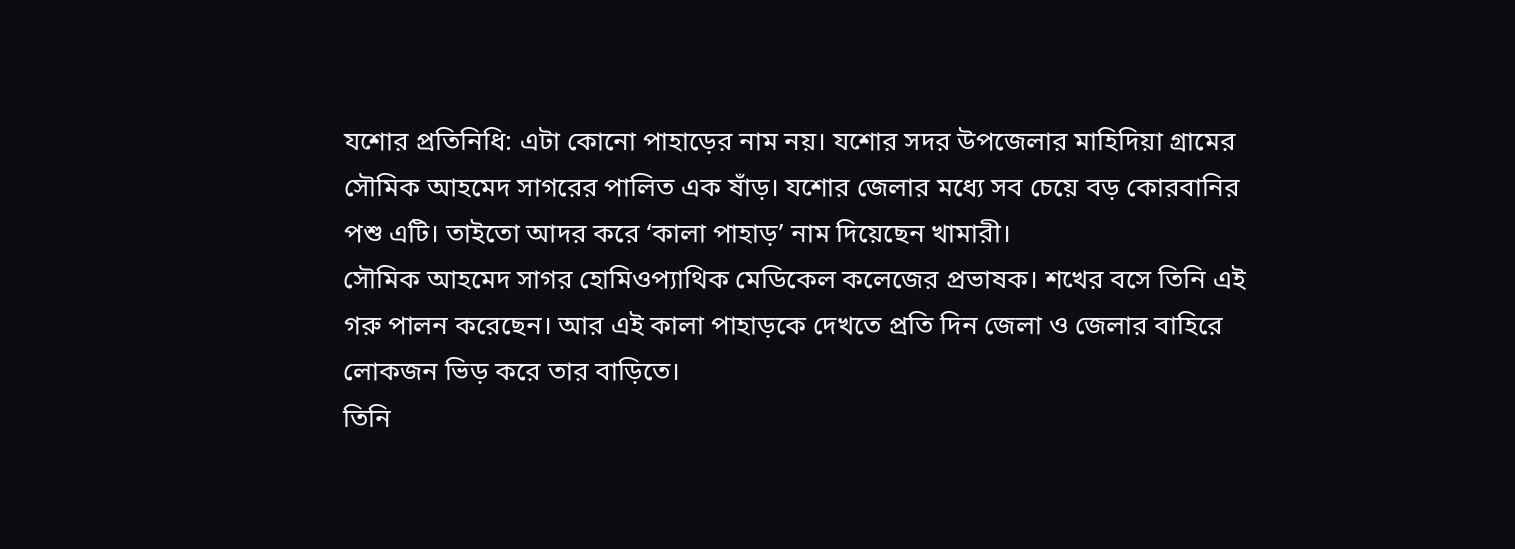যশোর প্রতিনিধি: এটা কোনো পাহাড়ের নাম নয়। যশোর সদর উপজেলার মাহিদিয়া গ্রামের সৌমিক আহমেদ সাগরের পালিত এক ষাঁড়। যশোর জেলার মধ্যে সব চেয়ে বড় কোরবানির পশু এটি। তাইতো আদর করে ‘কালা পাহাড়’ নাম দিয়েছেন খামারী।
সৌমিক আহমেদ সাগর হোমিওপ্যাথিক মেডিকেল কলেজের প্রভাষক। শখের বসে তিনি এই গরু পালন করেছেন। আর এই কালা পাহাড়কে দেখতে প্রতি দিন জেলা ও জেলার বাহিরে লোকজন ভিড় করে তার বাড়িতে।
তিনি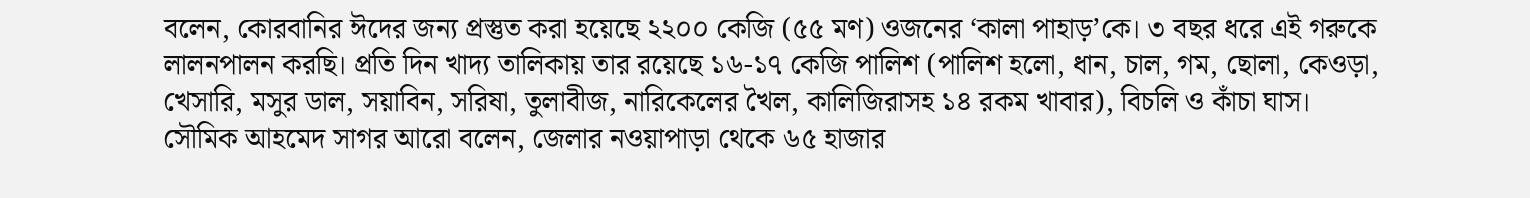বলেন, কোরবানির ঈদের জন্য প্রস্তুত করা হয়েছে ২২০০ কেজি (৫৫ মণ) ওজনের ‘কালা পাহাড়’কে। ৩ বছর ধরে এই গরুকে লালনপালন করছি। প্রতি দিন খাদ্য তালিকায় তার রয়েছে ১৬-১৭ কেজি পালিশ (পালিশ হলো, ধান, চাল, গম, ছোলা, কেওড়া, খেসারি, মসুর ডাল, সয়াবিন, সরিষা, তুলাবীজ, নারিকেলের খৈল, কালিজিরাসহ ১৪ রকম খাবার), বিচলি ও কাঁচা ঘাস।
সৌমিক আহমেদ সাগর আরো বলেন, জেলার নওয়াপাড়া থেকে ৬৫ হাজার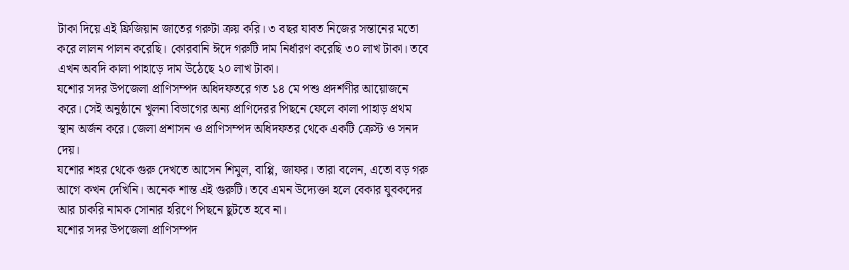টাকা দিয়ে এই ফ্রিজিয়ান জাতের গরুটা ক্রয় করি। ৩ বছর যাবত নিজের সন্তানের মতো করে লালন পালন করেছি। কোরবানি ঈদে গরুটি দাম নির্ধারণ করেছি ৩০ লাখ টাকা। তবে এখন অবদি কালা পাহাড়ে দাম উঠেছে ২০ লাখ টাকা।
যশোর সদর উপজেলা প্রাণিসম্পদ অধিদফতরে গত ১৪ মে পশু প্রদর্শণীর আয়োজনে করে। সেই অনুষ্ঠানে খুলনা বিভাগের অন্য প্রাণিদেরর পিছনে ফেলে কালা পাহাড় প্রথম স্থান অর্জন করে। জেলা প্রশাসন ও প্রাণিসম্পদ অধিদফতর থেকে একটি ক্রেস্ট ও সনদ দেয়।
যশোর শহর থেকে গুরু দেখতে আসেন শিমুল, বাপ্পি, জাফর। তারা বলেন, এতো বড় গরু আগে কখন দেখিনি। অনেক শান্ত এই গুরুটি। তবে এমন উদ্যেক্তা হলে বেকার যুবকদের আর চাকরি নামক সোনার হরিণে পিছনে ছুটতে হবে না।
যশোর সদর উপজেলা প্রাণিসম্পদ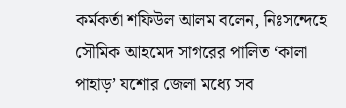কর্মকর্তা শফিউল আলম বলেন, নিঃসন্দেহে সৌমিক আহমেদ সাগরের পালিত ‘কালা পাহাড়’ যশোর জেলা মধ্যে সব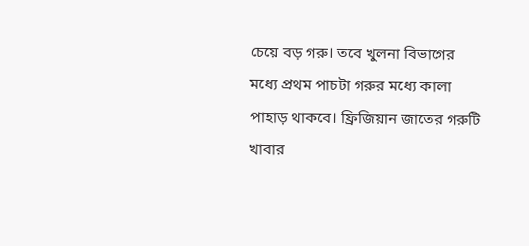চেয়ে বড় গরু। তবে খুলনা বিভাগের মধ্যে প্রথম পাচটা গরুর মধ্যে কালা পাহাড় থাকবে। ফ্রিজিয়ান জাতের গরুটি খাবার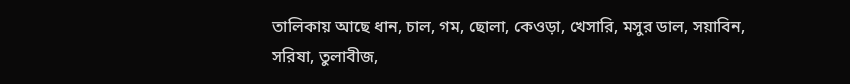তালিকায় আছে ধান, চাল, গম, ছোলা, কেওড়া, খেসারি, মসুর ডাল, সয়াবিন, সরিষা, তুলাবীজ,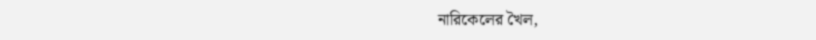নারিকেলের খৈল,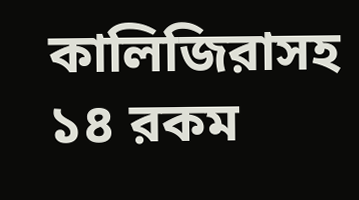কালিজিরাসহ ১৪ রকম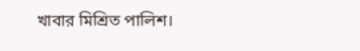খাবার মিশ্রিত পালিশ।